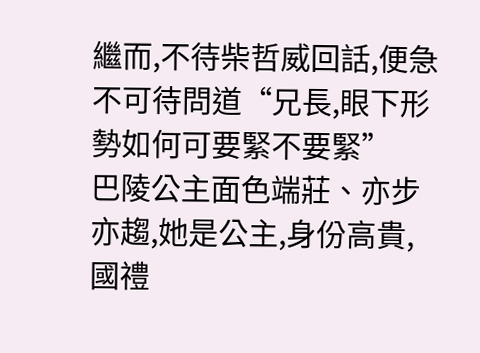繼而,不待柴哲威回話,便急不可待問道“兄長,眼下形勢如何可要緊不要緊”
巴陵公主面色端莊、亦步亦趨,她是公主,身份高貴,國禮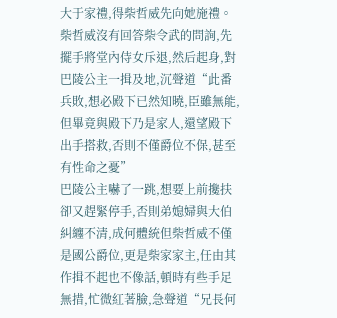大于家禮,得柴哲威先向她施禮。
柴哲威沒有回答柴令武的問詢,先擺手將堂內侍女斥退,然后起身,對巴陵公主一揖及地,沉聲道“此番兵敗,想必殿下已然知曉,臣雖無能,但畢竟與殿下乃是家人,還望殿下出手搭救,否則不僅爵位不保,甚至有性命之憂”
巴陵公主嚇了一跳,想要上前攙扶卻又趕緊停手,否則弟媳婦與大伯糾纏不清,成何體統但柴哲威不僅是國公爵位,更是柴家家主,任由其作揖不起也不像話,頓時有些手足無措,忙微紅著臉,急聲道“兄長何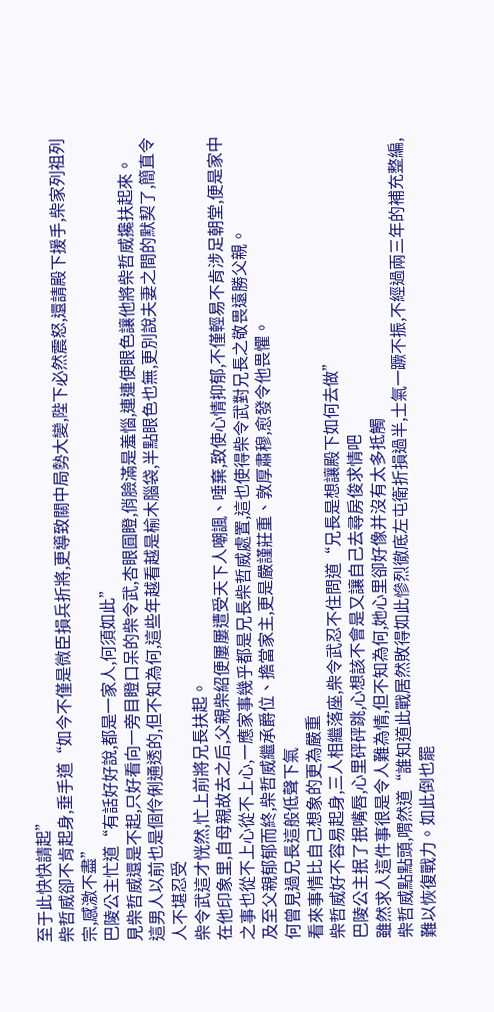至于此快快請起”
柴哲威卻不肯起身,垂手道“如今不僅是微臣損兵折將,更導致關中局勢大變,陛下必然震怒,還請殿下援手,柴家列祖列宗,感激不盡”
巴陵公主忙道“有話好好說,都是一家人,何須如此”
見柴哲威還是不起,只好看向一旁目瞪口呆的柴令武,杏眼圓瞪,俏臉滿是羞惱,連連使眼色讓他將柴哲威攙扶起來。
這男人以前也是個伶俐通透的,但不知為何,這些年越看越是榆木腦袋,半點眼色也無,更別說夫妻之間的默契了,簡直令人不堪忍受
柴令武這才恍然,忙上前將兄長扶起。
在他印象里,自母親故去之后,父親柴紹便屢屢遭受天下人嘲諷、唾棄,致使心情抑郁,不僅輕易不肯涉足朝堂,便是家中之事也從不上心從不上心,一應家事幾乎都是兄長柴哲威處置,這也使得柴令武對兄長之敬畏遠勝父親。
及至父親郁郁而終,柴哲威繼承爵位、擔當家主,更是嚴謹莊重、敦厚肅穆,愈發令他畏懼。
何曾見過兄長這般低聲下氣
看來事情比自己想象的更為嚴重
柴哲威好不容易起身,三人相繼落座,柴令武忍不住問道“兄長是想讓殿下如何去做”
巴陵公主抿了抿嘴唇,心里砰砰跳,心想該不會是又讓自己去尋房俊求情吧
雖然求人這件事很是令人難為情,但不知為何,她心里卻好像并沒有太多抵觸
柴哲威點點頭,喟然道“誰知道此戰居然敗得如此慘烈徹底左屯衛折損過半,士氣一蹶不振,不經過兩三年的補充整編,難以恢復戰力。如此倒也罷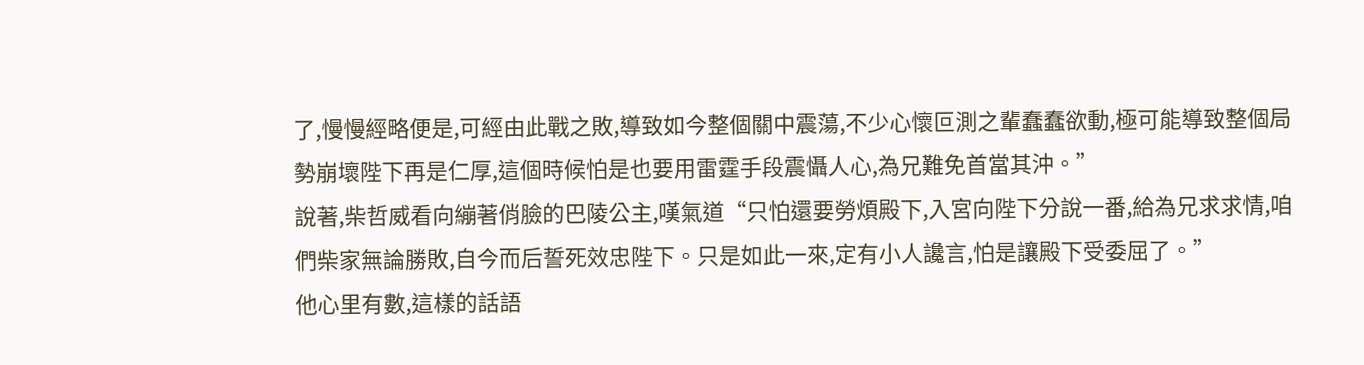了,慢慢經略便是,可經由此戰之敗,導致如今整個關中震蕩,不少心懷叵測之輩蠢蠢欲動,極可能導致整個局勢崩壞陛下再是仁厚,這個時候怕是也要用雷霆手段震懾人心,為兄難免首當其沖。”
說著,柴哲威看向繃著俏臉的巴陵公主,嘆氣道“只怕還要勞煩殿下,入宮向陛下分說一番,給為兄求求情,咱們柴家無論勝敗,自今而后誓死效忠陛下。只是如此一來,定有小人讒言,怕是讓殿下受委屈了。”
他心里有數,這樣的話語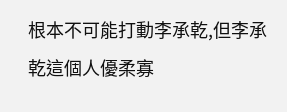根本不可能打動李承乾,但李承乾這個人優柔寡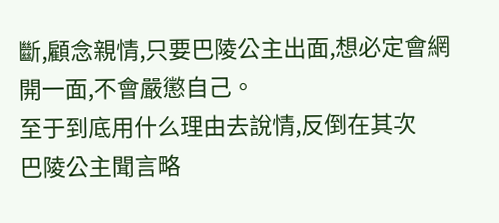斷,顧念親情,只要巴陵公主出面,想必定會網開一面,不會嚴懲自己。
至于到底用什么理由去說情,反倒在其次
巴陵公主聞言略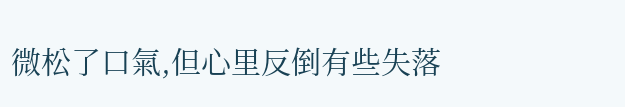微松了口氣,但心里反倒有些失落